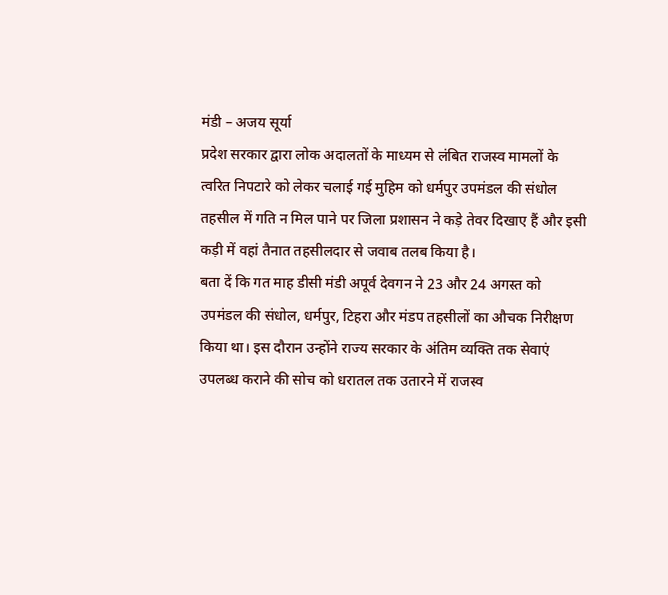मंडी – अजय सूर्या
प्रदेश सरकार द्वारा लोक अदालतों के माध्यम से लंबित राजस्व मामलों के त्वरित निपटारे को लेकर चलाई गई मुहिम को धर्मपुर उपमंडल की संधोल तहसील में गति न मिल पाने पर जिला प्रशासन ने कड़े तेवर दिखाए हैं और इसी कड़ी में वहां तैनात तहसीलदार से जवाब तलब किया है।
बता दें कि गत माह डीसी मंडी अपूर्व देवगन ने 23 और 24 अगस्त को उपमंडल की संधोल, धर्मपुर, टिहरा और मंडप तहसीलों का औचक निरीक्षण किया था। इस दौरान उन्होंने राज्य सरकार के अंतिम व्यक्ति तक सेवाएं उपलब्ध कराने की सोच को धरातल तक उतारने में राजस्व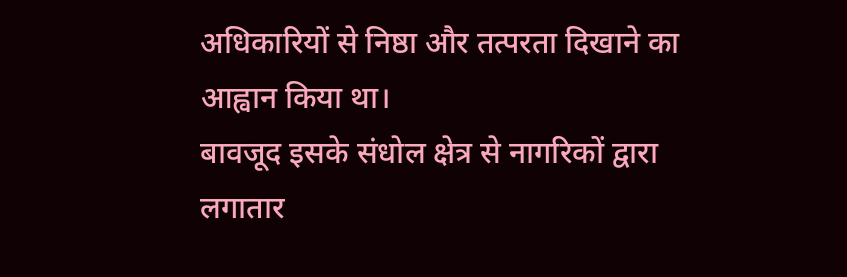अधिकारियों से निष्ठा और तत्परता दिखाने का आह्वान किया था।
बावजूद इसके संधोल क्षेत्र से नागरिकों द्वारा लगातार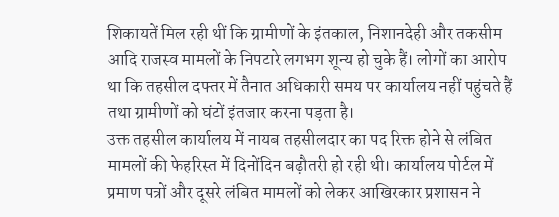शिकायतें मिल रही थीं कि ग्रामीणों के इंतकाल, निशानदेही और तकसीम आदि राजस्व मामलों के निपटारे लगभग शून्य हो चुके हैं। लोगों का आरोप था कि तहसील दफ्तर में तैनात अधिकारी समय पर कार्यालय नहीं पहुंचते हैं तथा ग्रामीणों को घंटों इंतजार करना पड़ता है।
उक्त तहसील कार्यालय में नायब तहसीलदार का पद रिक्त होने से लंबित मामलों की फेहरिस्त में दिनोंदिन बढ़ौतरी हो रही थी। कार्यालय पोर्टल में प्रमाण पत्रों और दूसरे लंबित मामलों को लेकर आखिरकार प्रशासन ने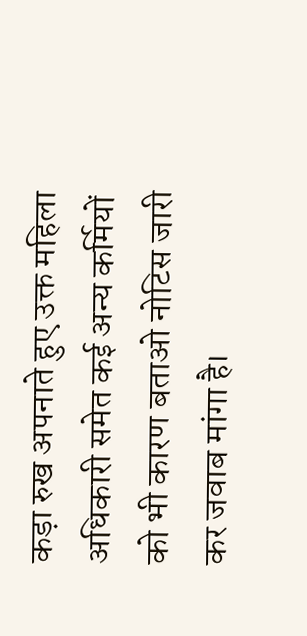कड़ा रुख अपनाते हुए उक्त महिला अधिकारी समेत कई अन्य कर्मियों को भी कारण बताओ नोटिस जारी कर जवाब मांगा है।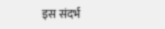इस संदर्भ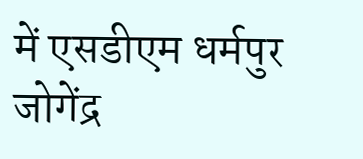में एसडीएम धर्मपुर जोगेंद्र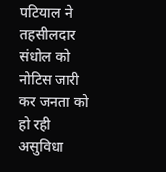पटियाल ने तहसीलदार संधोल को नोटिस जारी कर जनता को हो रही असुविधा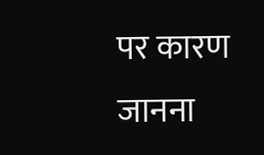पर कारण जानना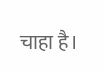चाहा है।